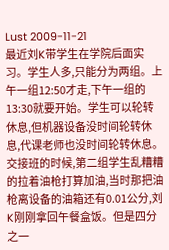Lust 2009-11-21
最近刘K带学生在学院后面实习。学生人多,只能分为两组。上午一组12:50才走,下午一组的13:30就要开始。学生可以轮转休息,但机器设备没时间轮转休息,代课老师也没时间轮转休息。交接班的时候,第二组学生乱糟糟的拉着油枪打算加油,当时那把油枪离设备的油箱还有0.01公分,刘K刚刚拿回午餐盒饭。但是四分之一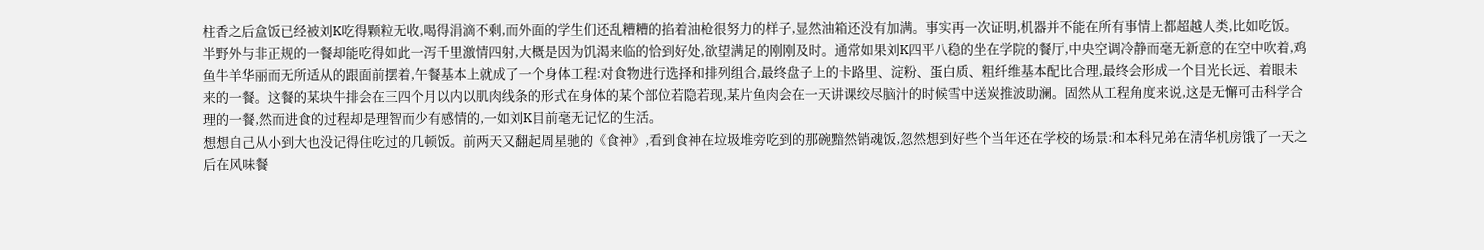柱香之后盒饭已经被刘K吃得颗粒无收,喝得涓滴不剩,而外面的学生们还乱糟糟的掐着油枪很努力的样子,显然油箱还没有加满。事实再一次证明,机器并不能在所有事情上都超越人类,比如吃饭。
半野外与非正规的一餐却能吃得如此一泻千里激情四射,大概是因为饥渴来临的恰到好处,欲望满足的刚刚及时。通常如果刘K四平八稳的坐在学院的餐厅,中央空调冷静而毫无新意的在空中吹着,鸡鱼牛羊华丽而无所适从的跟面前摆着,午餐基本上就成了一个身体工程:对食物进行选择和排列组合,最终盘子上的卡路里、淀粉、蛋白质、粗纤维基本配比合理,最终会形成一个目光长远、着眼未来的一餐。这餐的某块牛排会在三四个月以内以肌肉线条的形式在身体的某个部位若隐若现,某片鱼肉会在一天讲课绞尽脑汁的时候雪中送炭推波助澜。固然从工程角度来说,这是无懈可击科学合理的一餐,然而进食的过程却是理智而少有感情的,一如刘K目前毫无记忆的生活。
想想自己从小到大也没记得住吃过的几顿饭。前两天又翻起周星驰的《食神》,看到食神在垃圾堆旁吃到的那碗黯然销魂饭,忽然想到好些个当年还在学校的场景:和本科兄弟在清华机房饿了一天之后在风味餐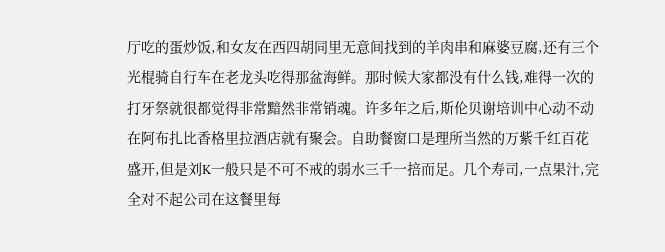厅吃的蛋炒饭,和女友在西四胡同里无意间找到的羊肉串和麻婆豆腐,还有三个光棍骑自行车在老龙头吃得那盆海鲜。那时候大家都没有什么钱,难得一次的打牙祭就很都觉得非常黯然非常销魂。许多年之后,斯伦贝谢培训中心动不动在阿布扎比香格里拉酒店就有聚会。自助餐窗口是理所当然的万紫千红百花盛开,但是刘K一般只是不可不戒的弱水三千一掊而足。几个寿司,一点果汁,完全对不起公司在这餐里每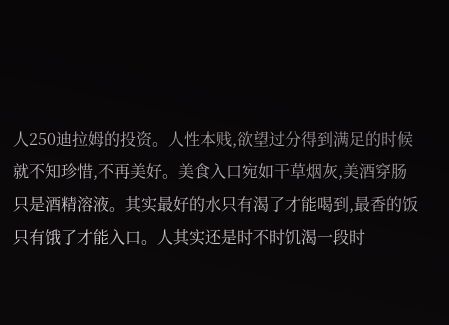人250迪拉姆的投资。人性本贱,欲望过分得到满足的时候就不知珍惜,不再美好。美食入口宛如干草烟灰,美酒穿肠只是酒精溶液。其实最好的水只有渴了才能喝到,最香的饭只有饿了才能入口。人其实还是时不时饥渴一段时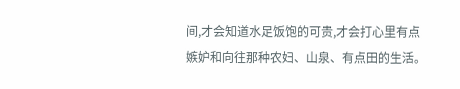间,才会知道水足饭饱的可贵,才会打心里有点嫉妒和向往那种农妇、山泉、有点田的生活。